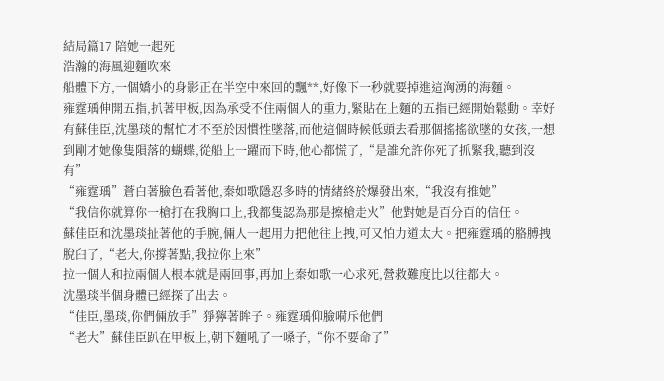結局篇17 陪她一起死
浩瀚的海風迎麵吹來
船體下方,一個嬌小的身影正在半空中來回的飄**,好像下一秒就要掉進這洶湧的海麵。
雍霆瑀伸開五指,扒著甲板,因為承受不住兩個人的重力,緊貼在上麵的五指已經開始鬆動。幸好有蘇佳臣,沈墨琰的幫忙才不至於因慣性墜落,而他這個時候低頭去看那個搖搖欲墜的女孩,一想到剛才她像隻隕落的蝴蝶,從船上一躍而下時,他心都慌了,“是誰允許你死了抓緊我,聽到沒有”
“雍霆瑀”蒼白著臉色看著他,秦如歌隱忍多時的情緒終於爆發出來,“我沒有推她”
“我信你就算你一槍打在我胸口上,我都隻認為那是擦槍走火”他對她是百分百的信任。
蘇佳臣和沈墨琰扯著他的手腕,倆人一起用力把他往上拽,可又怕力道太大。把雍霆瑀的胳膊拽脫臼了,“老大,你撐著點,我拉你上來”
拉一個人和拉兩個人根本就是兩回事,再加上秦如歌一心求死,營救難度比以往都大。
沈墨琰半個身體已經探了出去。
“佳臣,墨琰,你們倆放手”猙獰著眸子。雍霆瑀仰臉嗬斥他們
“老大”蘇佳臣趴在甲板上,朝下麵吼了一嗓子,“你不要命了”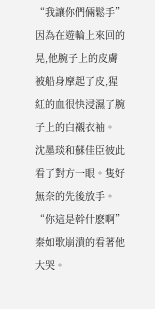“我讓你們倆鬆手”因為在遊輪上來回的晃,他腕子上的皮膚被船身摩起了皮,猩紅的血很快浸濕了腕子上的白襯衣袖。
沈墨琰和蘇佳臣彼此看了對方一眼。隻好無奈的先後放手。
“你這是幹什麽啊”秦如歌崩潰的看著他大哭。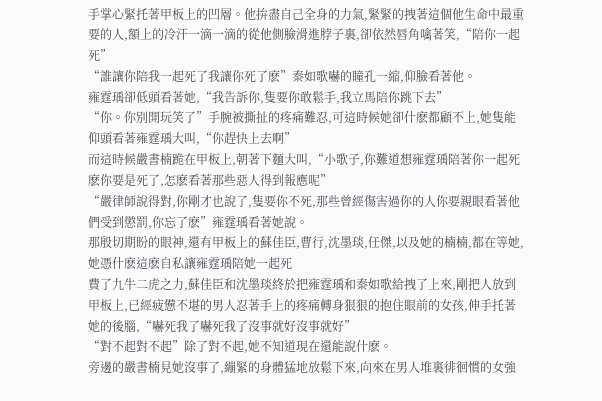手掌心緊托著甲板上的凹層。他拚盡自己全身的力氣,緊緊的拽著這個他生命中最重要的人,額上的冷汗一滴一滴的從他側臉滑進脖子裏,卻依然唇角噙著笑,“陪你一起死”
“誰讓你陪我一起死了我讓你死了麽”秦如歌嚇的瞳孔一縮,仰臉看著他。
雍霆瑀卻低頭看著她,“我告訴你,隻要你敢鬆手,我立馬陪你跳下去”
“你。你別開玩笑了”手腕被撕扯的疼痛難忍,可這時候她卻什麽都顧不上,她隻能仰頭看著雍霆瑀大叫,“你趕快上去啊”
而這時候嚴書楠跪在甲板上,朝著下麵大叫,“小歌子,你難道想雍霆瑀陪著你一起死麽你要是死了,怎麽看著那些惡人得到報應呢”
“嚴律師說得對,你剛才也說了,隻要你不死,那些曾經傷害過你的人你要親眼看著他們受到懲罰,你忘了麽”雍霆瑀看著她說。
那殷切期盼的眼神,還有甲板上的蘇佳臣,曹行,沈墨琰,任傑,以及她的楠楠,都在等她,她憑什麽這麽自私讓雍霆瑀陪她一起死
費了九牛二虎之力,蘇佳臣和沈墨琰終於把雍霆瑀和秦如歌給拽了上來,剛把人放到甲板上,已經疲憊不堪的男人忍著手上的疼痛轉身狠狠的抱住眼前的女孩,伸手托著她的後腦,“嚇死我了嚇死我了沒事就好沒事就好”
“對不起對不起”除了對不起,她不知道現在還能說什麽。
旁邊的嚴書楠見她沒事了,繃緊的身體猛地放鬆下來,向來在男人堆裏徘徊慣的女強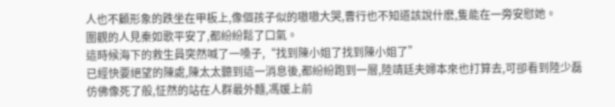人也不顧形象的跌坐在甲板上,像個孩子似的嗷嗷大哭,曹行也不知道該說什麽,隻能在一旁安慰她。
圍觀的人見秦如歌平安了,都紛紛鬆了口氣。
這時候海下的救生員突然喊了一嗓子,“找到陳小姐了找到陳小姐了”
已經快要絕望的陳處,陳太太聽到這一消息後,都紛紛跑到一層,陸靖廷夫婦本來也打算去,可卻看到陸少磊仿佛像死了般,怔然的站在人群最外麵,馮媛上前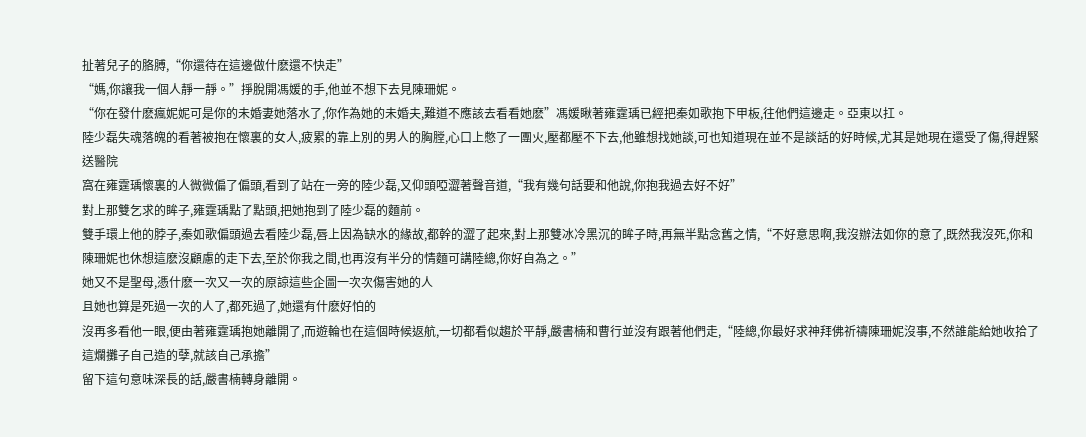扯著兒子的胳膊,“你還待在這邊做什麽還不快走”
“媽,你讓我一個人靜一靜。”掙脫開馮媛的手,他並不想下去見陳珊妮。
“你在發什麽瘋妮妮可是你的未婚妻她落水了,你作為她的未婚夫,難道不應該去看看她麽”馮媛瞅著雍霆瑀已經把秦如歌抱下甲板,往他們這邊走。亞東以扛。
陸少磊失魂落魄的看著被抱在懷裏的女人,疲累的靠上別的男人的胸膛,心口上憋了一團火,壓都壓不下去,他雖想找她談,可也知道現在並不是談話的好時候,尤其是她現在還受了傷,得趕緊送醫院
窩在雍霆瑀懷裏的人微微偏了偏頭,看到了站在一旁的陸少磊,又仰頭啞澀著聲音道,“我有幾句話要和他說,你抱我過去好不好”
對上那雙乞求的眸子,雍霆瑀點了點頭,把她抱到了陸少磊的麵前。
雙手環上他的脖子,秦如歌偏頭過去看陸少磊,唇上因為缺水的緣故,都幹的澀了起來,對上那雙冰冷黑沉的眸子時,再無半點念舊之情,“不好意思啊,我沒辦法如你的意了,既然我沒死,你和陳珊妮也休想這麽沒顧慮的走下去,至於你我之間,也再沒有半分的情麵可講陸總,你好自為之。”
她又不是聖母,憑什麽一次又一次的原諒這些企圖一次次傷害她的人
且她也算是死過一次的人了,都死過了,她還有什麽好怕的
沒再多看他一眼,便由著雍霆瑀抱她離開了,而遊輪也在這個時候返航,一切都看似趨於平靜,嚴書楠和曹行並沒有跟著他們走,“陸總,你最好求神拜佛祈禱陳珊妮沒事,不然誰能給她收拾了這爛攤子自己造的孽,就該自己承擔”
留下這句意味深長的話,嚴書楠轉身離開。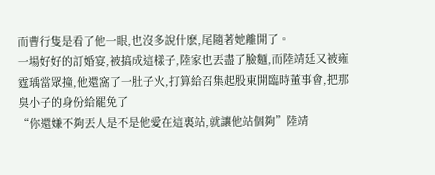而曹行隻是看了他一眼,也沒多說什麽,尾隨著她離開了。
一場好好的訂婚宴,被搞成這樣子,陸家也丟盡了臉麵,而陸靖廷又被雍霆瑀當眾撞,他還窩了一肚子火,打算給召集起股東開臨時董事會,把那臭小子的身份給罷免了
“你還嫌不夠丟人是不是他愛在這裏站,就讓他站個夠”陸靖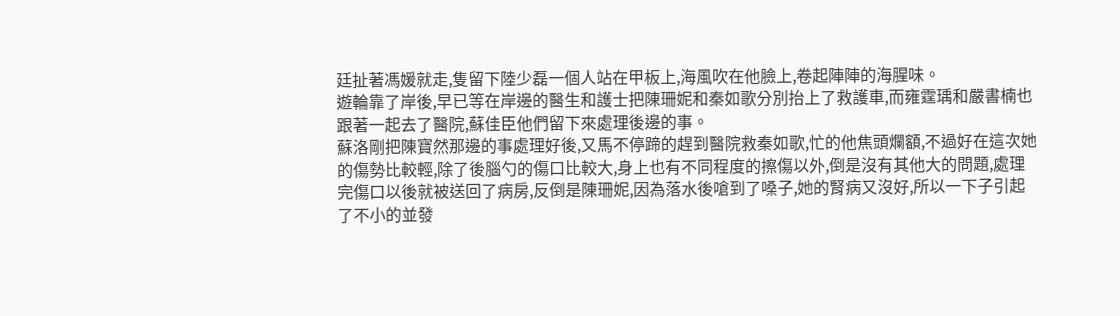廷扯著馮媛就走,隻留下陸少磊一個人站在甲板上,海風吹在他臉上,卷起陣陣的海腥味。
遊輪靠了岸後,早已等在岸邊的醫生和護士把陳珊妮和秦如歌分別抬上了救護車,而雍霆瑀和嚴書楠也跟著一起去了醫院,蘇佳臣他們留下來處理後邊的事。
蘇洛剛把陳寶然那邊的事處理好後,又馬不停蹄的趕到醫院救秦如歌,忙的他焦頭爛額,不過好在這次她的傷勢比較輕,除了後腦勺的傷口比較大,身上也有不同程度的擦傷以外,倒是沒有其他大的問題,處理完傷口以後就被送回了病房,反倒是陳珊妮,因為落水後嗆到了嗓子,她的腎病又沒好,所以一下子引起了不小的並發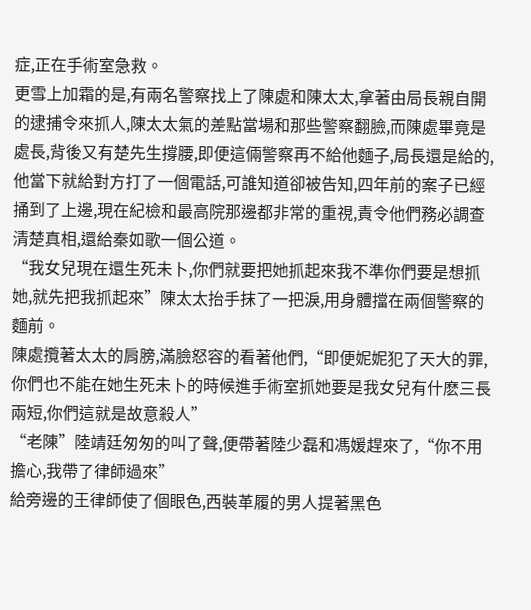症,正在手術室急救。
更雪上加霜的是,有兩名警察找上了陳處和陳太太,拿著由局長親自開的逮捕令來抓人,陳太太氣的差點當場和那些警察翻臉,而陳處畢竟是處長,背後又有楚先生撐腰,即便這倆警察再不給他麵子,局長還是給的,他當下就給對方打了一個電話,可誰知道卻被告知,四年前的案子已經捅到了上邊,現在紀檢和最高院那邊都非常的重視,責令他們務必調查清楚真相,還給秦如歌一個公道。
“我女兒現在還生死未卜,你們就要把她抓起來我不準你們要是想抓她,就先把我抓起來”陳太太抬手抹了一把淚,用身體擋在兩個警察的麵前。
陳處攬著太太的肩膀,滿臉怒容的看著他們,“即便妮妮犯了天大的罪,你們也不能在她生死未卜的時候進手術室抓她要是我女兒有什麽三長兩短,你們這就是故意殺人”
“老陳”陸靖廷匆匆的叫了聲,便帶著陸少磊和馮媛趕來了,“你不用擔心,我帶了律師過來”
給旁邊的王律師使了個眼色,西裝革履的男人提著黑色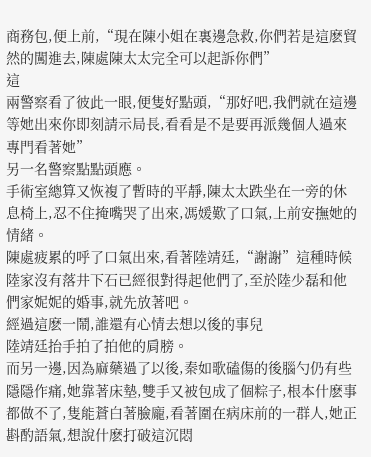商務包,便上前,“現在陳小姐在裏邊急救,你們若是這麽貿然的闖進去,陳處陳太太完全可以起訴你們”
這
兩警察看了彼此一眼,便隻好點頭,“那好吧,我們就在這邊等她出來你即刻請示局長,看看是不是要再派幾個人過來專門看著她”
另一名警察點點頭應。
手術室總算又恢複了暫時的平靜,陳太太跌坐在一旁的休息椅上,忍不住掩嘴哭了出來,馮媛歎了口氣,上前安撫她的情緒。
陳處疲累的呼了口氣出來,看著陸靖廷,“謝謝”這種時候陸家沒有落井下石已經很對得起他們了,至於陸少磊和他們家妮妮的婚事,就先放著吧。
經過這麽一鬧,誰還有心情去想以後的事兒
陸靖廷抬手拍了拍他的肩膀。
而另一邊,因為麻藥過了以後,秦如歌磕傷的後腦勺仍有些隱隱作痛,她靠著床墊,雙手又被包成了個粽子,根本什麽事都做不了,隻能蒼白著臉龐,看著圍在病床前的一群人,她正斟酌語氣,想說什麽打破這沉悶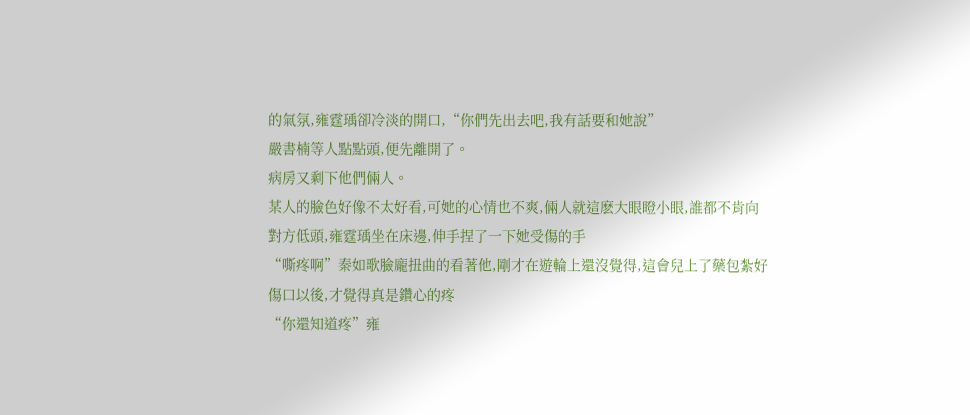的氣氛,雍霆瑀卻冷淡的開口,“你們先出去吧,我有話要和她說”
嚴書楠等人點點頭,便先離開了。
病房又剩下他們倆人。
某人的臉色好像不太好看,可她的心情也不爽,倆人就這麽大眼瞪小眼,誰都不肯向對方低頭,雍霆瑀坐在床邊,伸手捏了一下她受傷的手
“嘶疼啊”秦如歌臉龐扭曲的看著他,剛才在遊輪上還沒覺得,這會兒上了藥包紮好傷口以後,才覺得真是鑽心的疼
“你還知道疼”雍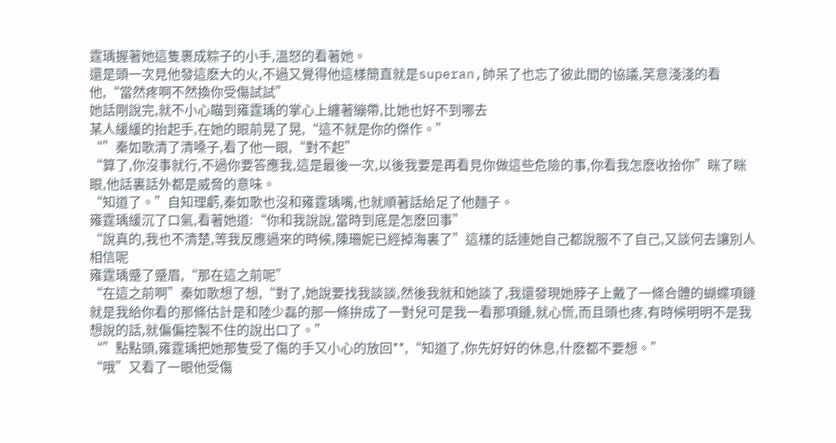霆瑀握著她這隻裹成粽子的小手,溫怒的看著她。
還是頭一次見他發這麽大的火,不過又覺得他這樣簡直就是superan,帥呆了也忘了彼此間的協議,笑意淺淺的看他,“當然疼啊不然換你受傷試試”
她話剛說完,就不小心瞄到雍霆瑀的掌心上纏著繃帶,比她也好不到哪去
某人緩緩的抬起手,在她的眼前晃了晃,“這不就是你的傑作。”
“”秦如歌清了清嗓子,看了他一眼,“對不起”
“算了,你沒事就行,不過你要答應我,這是最後一次,以後我要是再看見你做這些危險的事,你看我怎麽收拾你”眯了眯眼,他話裏話外都是威脅的意味。
“知道了。”自知理虧,秦如歌也沒和雍霆瑀嘴,也就順著話給足了他麵子。
雍霆瑀緩沉了口氣,看著她道:“你和我說說,當時到底是怎麽回事”
“說真的,我也不清楚,等我反應過來的時候,陳珊妮已經掉海裏了”這樣的話連她自己都說服不了自己,又談何去讓別人相信呢
雍霆瑀蹙了蹙眉,“那在這之前呢”
“在這之前啊”秦如歌想了想,“對了,她說要找我談談,然後我就和她談了,我還發現她脖子上戴了一條合體的蝴蝶項鏈就是我給你看的那條估計是和陸少磊的那一條拚成了一對兒可是我一看那項鏈,就心慌,而且頭也疼,有時候明明不是我想說的話,就偏偏控製不住的說出口了。”
“”點點頭,雍霆瑀把她那隻受了傷的手又小心的放回**,“知道了,你先好好的休息,什麽都不要想。”
“哦”又看了一眼他受傷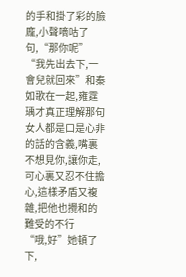的手和掛了彩的臉龐,小聲嘀咕了句,“那你呢”
“我先出去下,一會兒就回來”和秦如歌在一起,雍霆瑀才真正理解那句女人都是口是心非的話的含義,嘴裏不想見你,讓你走,可心裏又忍不住擔心,這樣矛盾又複雜,把他也攪和的難受的不行
“哦,好”她頓了下,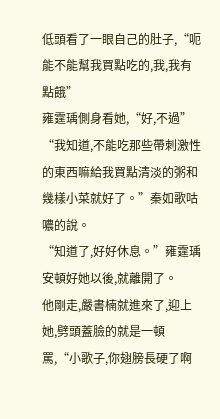低頭看了一眼自己的肚子,“呃能不能幫我買點吃的,我,我有點餓”
雍霆瑀側身看她,“好,不過”
“我知道,不能吃那些帶刺激性的東西嘛給我買點清淡的粥和幾樣小菜就好了。”秦如歌咕噥的說。
“知道了,好好休息。”雍霆瑀安頓好她以後,就離開了。
他剛走,嚴書楠就進來了,迎上她,劈頭蓋臉的就是一頓罵,“小歌子,你翅膀長硬了啊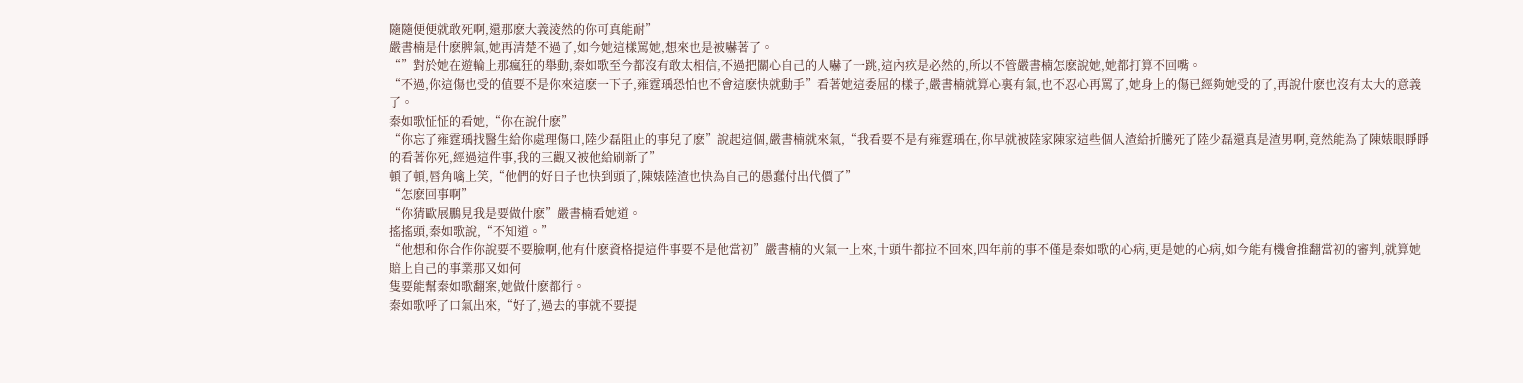隨隨便便就敢死啊,還那麽大義淩然的你可真能耐”
嚴書楠是什麽脾氣,她再清楚不過了,如今她這樣罵她,想來也是被嚇著了。
“”對於她在遊輪上那瘋狂的舉動,秦如歌至今都沒有敢太相信,不過把關心自己的人嚇了一跳,這內疚是必然的,所以不管嚴書楠怎麽說她,她都打算不回嘴。
“不過,你這傷也受的值要不是你來這麽一下子,雍霆瑀恐怕也不會這麽快就動手”看著她這委屈的樣子,嚴書楠就算心裏有氣,也不忍心再罵了,她身上的傷已經夠她受的了,再說什麽也沒有太大的意義了。
秦如歌怔怔的看她,“你在說什麽”
“你忘了雍霆瑀找醫生給你處理傷口,陸少磊阻止的事兒了麽”說起這個,嚴書楠就來氣,“我看要不是有雍霆瑀在,你早就被陸家陳家這些個人渣給折騰死了陸少磊還真是渣男啊,竟然能為了陳婊眼睜睜的看著你死,經過這件事,我的三觀又被他給刷新了”
頓了頓,唇角噙上笑,“他們的好日子也快到頭了,陳婊陸渣也快為自己的愚蠢付出代價了”
“怎麽回事啊”
“你猜歐展鵬見我是要做什麽”嚴書楠看她道。
搖搖頭,秦如歌說,“不知道。”
“他想和你合作你說要不要臉啊,他有什麽資格提這件事要不是他當初”嚴書楠的火氣一上來,十頭牛都拉不回來,四年前的事不僅是秦如歌的心病,更是她的心病,如今能有機會推翻當初的審判,就算她賠上自己的事業那又如何
隻要能幫秦如歌翻案,她做什麽都行。
秦如歌呼了口氣出來,“好了,過去的事就不要提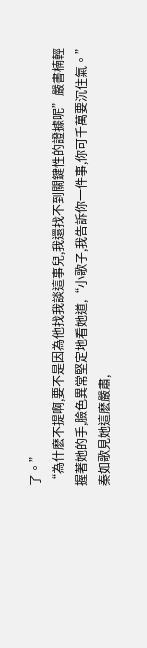了。”
“為什麽不提啊,要不是因為他找我談這事兒,我還找不到關鍵性的證據呢”嚴書楠輕握著她的手,臉色異常堅定地看她道,“小歌子,我告訴你一件事,你可千萬要沉住氣。”
秦如歌見她這麽嚴肅,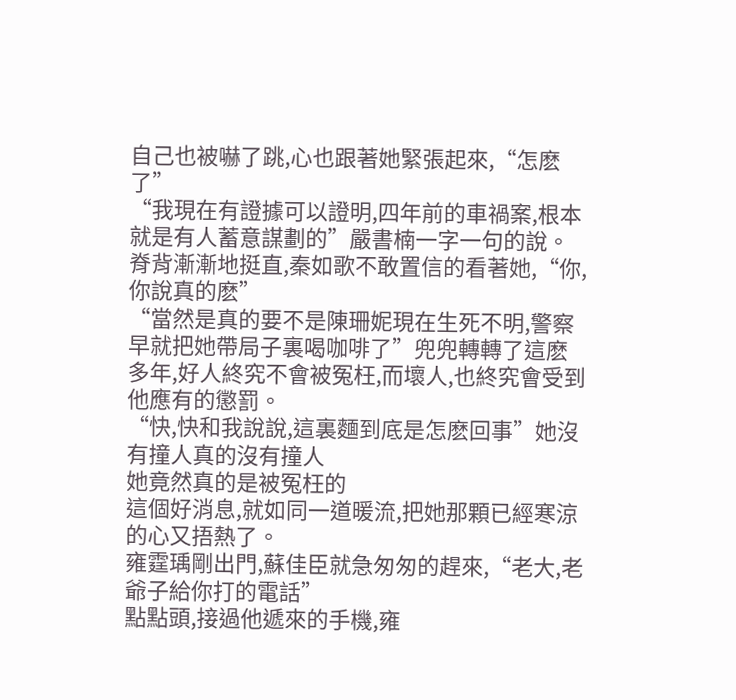自己也被嚇了跳,心也跟著她緊張起來,“怎麽了”
“我現在有證據可以證明,四年前的車禍案,根本就是有人蓄意謀劃的”嚴書楠一字一句的說。
脊背漸漸地挺直,秦如歌不敢置信的看著她,“你,你說真的麽”
“當然是真的要不是陳珊妮現在生死不明,警察早就把她帶局子裏喝咖啡了”兜兜轉轉了這麽多年,好人終究不會被冤枉,而壞人,也終究會受到他應有的懲罰。
“快,快和我說說,這裏麵到底是怎麽回事”她沒有撞人真的沒有撞人
她竟然真的是被冤枉的
這個好消息,就如同一道暖流,把她那顆已經寒涼的心又捂熱了。
雍霆瑀剛出門,蘇佳臣就急匆匆的趕來,“老大,老爺子給你打的電話”
點點頭,接過他遞來的手機,雍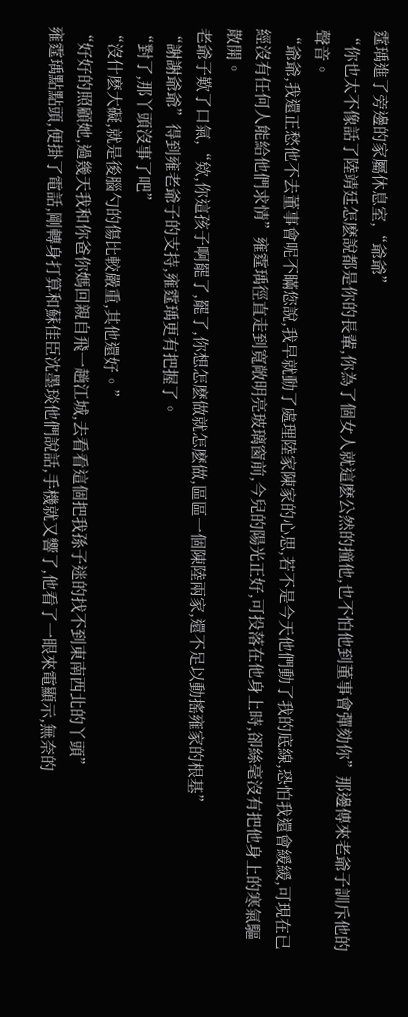霆瑀進了旁邊的家屬休息室,“爺爺”
“你也太不像話了陸靖廷怎麽說都是你的長輩,你為了個女人就這麽公然的撞他,也不怕他到董事會彈劾你”那邊傳來老爺子訓斥他的聲音。
“爺爺,我還正愁他不去董事會呢不瞞您說,我早就動了處理陸家陳家的心思,若不是今天他們動了我的底線,恐怕我還會緩緩,可現在已經沒有任何人能給他們求情”雍霆瑀徑直走到寬敞明亮玻璃窗前,今兒的陽光正好,可投落在他身上時,卻絲毫沒有把他身上的寒氣驅散開。
老爺子歎了口氣,“欸,你這孩子啊罷了,罷了,你想怎麽做就怎麽做,區區一個陳陸兩家,還不足以動搖雍家的根基”
“謝謝爺爺”得到雍老爺子的支持,雍霆瑀更有把握了。
“對了,那丫頭沒事了吧”
“沒什麽大礙,就是後腦勺的傷比較嚴重,其他還好。”
“好好的照顧她,過幾天我和你爸你媽回親自飛一趟江城,去看看這個把我孫子迷的找不到東南西北的丫頭”
雍霆瑀點點頭,便掛了電話,剛轉身打算和蘇佳臣沈墨琰他們說話,手機就又響了,他看了一眼來電顯示,無奈的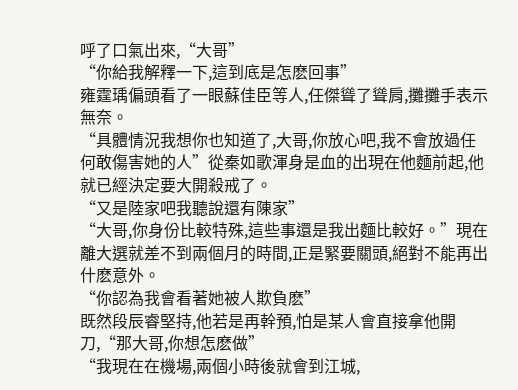呼了口氣出來,“大哥”
“你給我解釋一下,這到底是怎麽回事”
雍霆瑀偏頭看了一眼蘇佳臣等人,任傑聳了聳肩,攤攤手表示無奈。
“具體情況我想你也知道了,大哥,你放心吧,我不會放過任何敢傷害她的人”從秦如歌渾身是血的出現在他麵前起,他就已經決定要大開殺戒了。
“又是陸家吧我聽說還有陳家”
“大哥,你身份比較特殊,這些事還是我出麵比較好。”現在離大選就差不到兩個月的時間,正是緊要關頭,絕對不能再出什麽意外。
“你認為我會看著她被人欺負麽”
既然段辰睿堅持,他若是再幹預,怕是某人會直接拿他開刀,“那大哥,你想怎麽做”
“我現在在機場,兩個小時後就會到江城,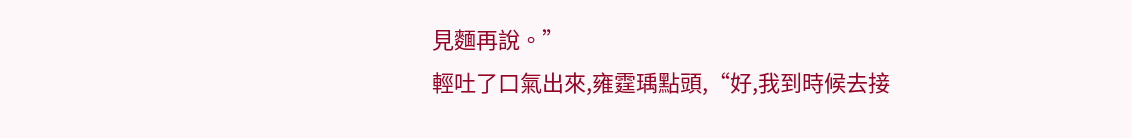見麵再說。”
輕吐了口氣出來,雍霆瑀點頭,“好,我到時候去接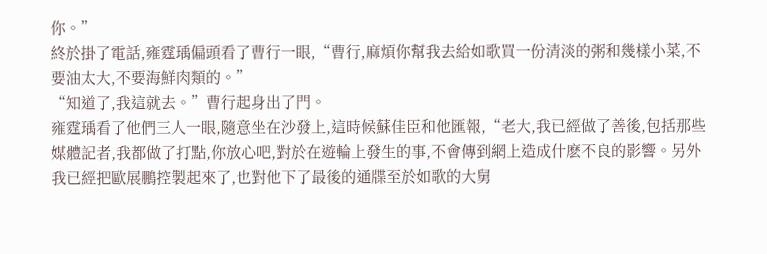你。”
終於掛了電話,雍霆瑀偏頭看了曹行一眼,“曹行,麻煩你幫我去給如歌買一份清淡的粥和幾樣小菜,不要油太大,不要海鮮肉類的。”
“知道了,我這就去。”曹行起身出了門。
雍霆瑀看了他們三人一眼,隨意坐在沙發上,這時候蘇佳臣和他匯報,“老大,我已經做了善後,包括那些媒體記者,我都做了打點,你放心吧,對於在遊輪上發生的事,不會傳到網上造成什麽不良的影響。另外我已經把歐展鵬控製起來了,也對他下了最後的通牒至於如歌的大舅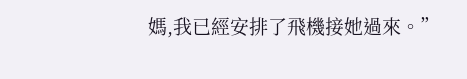媽,我已經安排了飛機接她過來。”